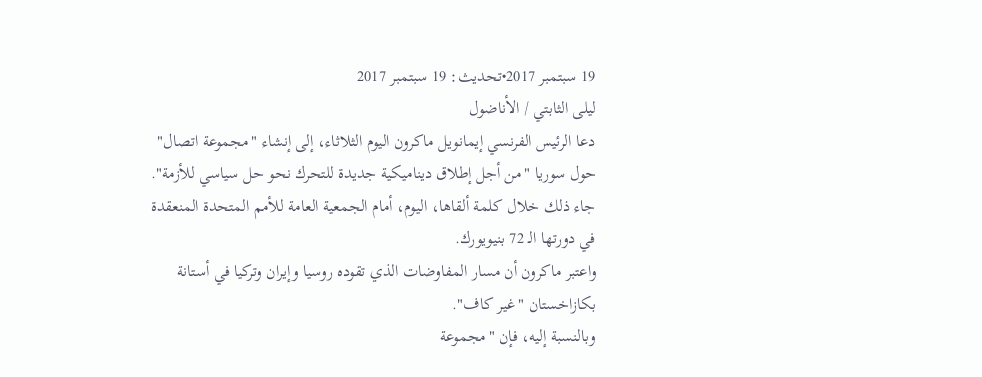19 سبتمبر 2017•تحديث: 19 سبتمبر 2017
ليلى الثابتي / الأناضول
دعا الرئيس الفرنسي إيمانويل ماكرون اليوم الثلاثاء، إلى إنشاء "مجموعة اتصال" حول سوريا "من أجل إطلاق ديناميكية جديدة للتحرك نحو حل سياسي للأزمة".
جاء ذلك خلال كلمة ألقاها، اليوم، أمام الجمعية العامة للأمم المتحدة المنعقدة في دورتها الـ 72 بنيويورك.
واعتبر ماكرون أن مسار المفاوضات الذي تقوده روسيا وإيران وتركيا في أستانة بكازاخستان "غير كاف".
وبالنسبة إليه، فإن "مجموعة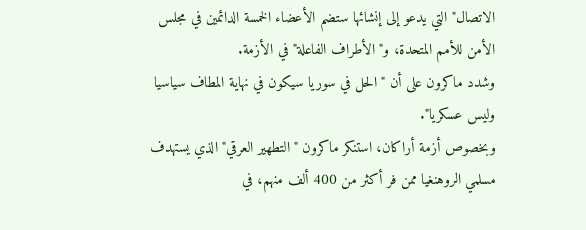الاتصال" التي يدعو إلى إنشائها ستضم الأعضاء الخمسة الدائمين في مجلس الأمن للأمم المتحدة، و"الأطراف الفاعلة" في الأزمة.
وشدد ماكرون على أن "الحل في سوريا سيكون في نهاية المطاف سياسيا وليس عسكريا".
وبخصوص أزمة أراكان، استنكر ماكرون "التطهير العرقي" الذي يستهدف مسلمي الروهنغيا ممن فر أكثر من 400 ألف منهم، في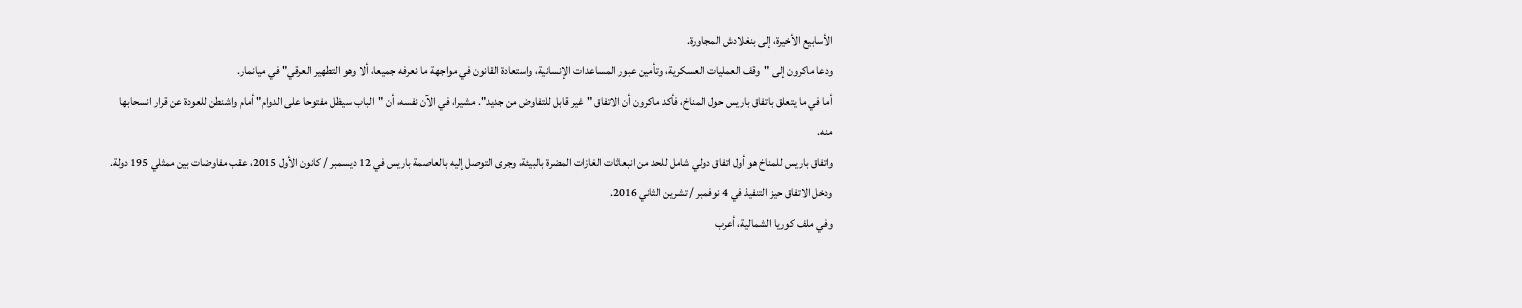الأسابيع الأخيرة، إلى بنغلادش المجاورة.
ودعا ماكرون إلى "وقف العمليات العسكرية، وتأمين عبور المساعدات الإنسانية، واستعادة القانون في مواجهة ما نعرفه جميعا، ألا وهو التطهير العرقي" في ميانمار.
أما في ما يتعلق باتفاق باريس حول المناخ، فأكد ماكرون أن الاتفاق "غير قابل للتفاوض من جديد". مشيرا، في الآن نفسه، أن "الباب سيظل مفتوحا على الدوام" أمام واشنطن للعودة عن قرار انسحابها منه.
واتفاق باريس للمناخ هو أول اتفاق دولي شامل للحد من انبعاثات الغازات المضرة بالبيئة، وجرى التوصل إليه بالعاصمة باريس في 12 ديسمبر / كانون الأول 2015، عقب مفاوضات بين ممثلي 195 دولة.
ودخل الاتفاق حيز التنفيذ في 4 نوفمبر / تشرين الثاني 2016.
وفي ملف كوريا الشمالية، أعرب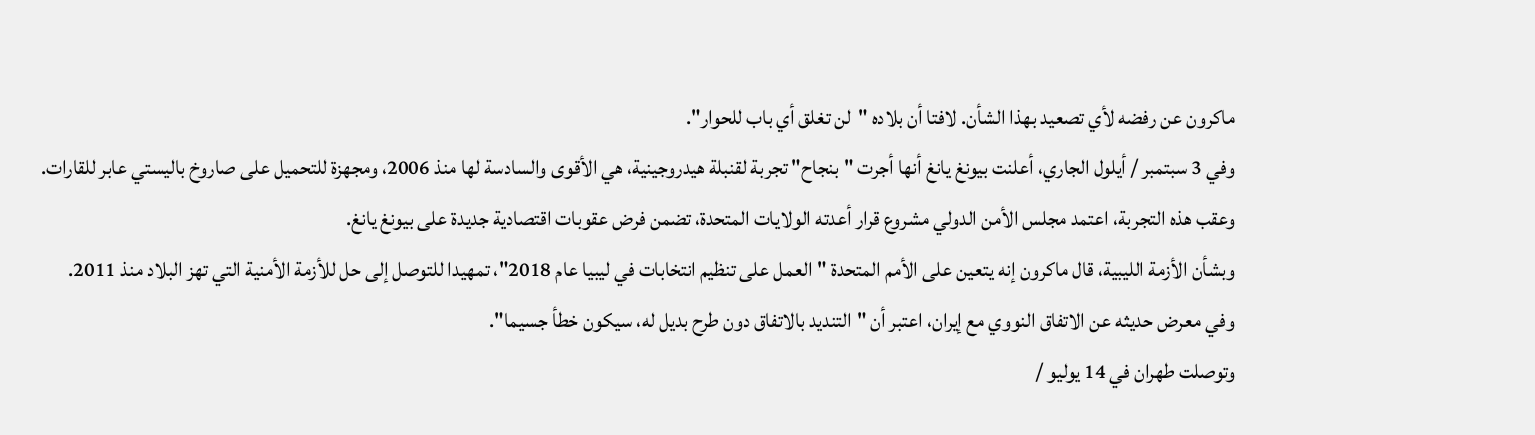ماكرون عن رفضه لأي تصعيد بهذا الشأن. لافتا أن بلاده "لن تغلق أي باب للحوار".
وفي 3 سبتمبر / أيلول الجاري، أعلنت بيونغ يانغ أنها أجرت "بنجاح" تجربة لقنبلة هيدروجينية، هي الأقوى والسادسة لها منذ 2006، ومجهزة للتحميل على صاروخ باليستي عابر للقارات.
وعقب هذه التجربة، اعتمد مجلس الأمن الدولي مشروع قرار أعدته الولايات المتحدة، تضمن فرض عقوبات اقتصادية جديدة على بيونغ يانغ.
وبشأن الأزمة الليبية، قال ماكرون إنه يتعين على الأمم المتحدة "العمل على تنظيم انتخابات في ليبيا عام 2018"، تمهيدا للتوصل إلى حل للأزمة الأمنية التي تهز البلاد منذ 2011.
وفي معرض حديثه عن الاتفاق النووي مع إيران، اعتبر أن "التنديد بالاتفاق دون طرح بديل له، سيكون خطأ جسيما".
وتوصلت طهران في 14 يوليو /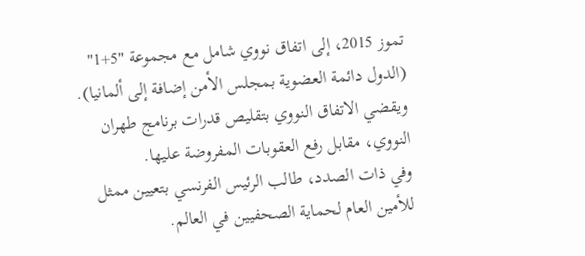تموز 2015، إلى اتفاق نووي شامل مع مجموعة "5+1" (الدول دائمة العضوية بمجلس الأمن إضافة إلى ألمانيا).
ويقضي الاتفاق النووي بتقليص قدرات برنامج طهران النووي، مقابل رفع العقوبات المفروضة عليها.
وفي ذات الصدد، طالب الرئيس الفرنسي بتعيين ممثل للأمين العام لحماية الصحفيين في العالم.